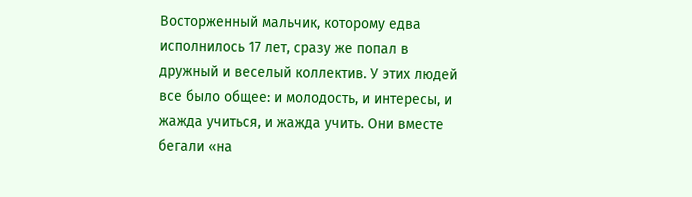Восторженный мальчик, которому едва исполнилось 17 лет, сразу же попал в дружный и веселый коллектив. У этих людей все было общее: и молодость, и интересы, и жажда учиться, и жажда учить. Они вместе бегали «на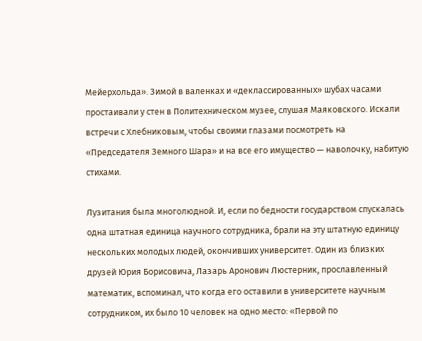Мейерхольда». Зимой в валенках и «деклассированных» шубах часами простаивали у стен в Политехническом музее, слушая Маяковского. Искали встречи с Хлебниковым, чтобы своими глазами посмотреть на «Председателя Земного Шара» и на все его имущество — наволочку, набитую стихами.

Лузитания была многолюдной. И, если по бедности государством спускалась одна штатная единица научного сотрудника, брали на эту штатную единицу нескольких молодых людей, окончивших университет. Один из близких друзей Юрия Борисовича, Лазарь Аронович Люстерник, прославленный математик, вспоминал, что когда его оставили в университете научным сотрудником, их было 10 человек на одно место: «Первой по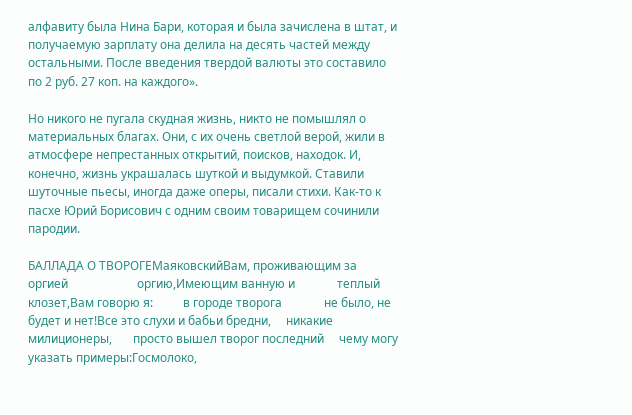алфавиту была Нина Бари, которая и была зачислена в штат, и получаемую зарплату она делила на десять частей между остальными. После введения твердой валюты это составило по 2 руб. 27 коп. на каждого».

Но никого не пугала скудная жизнь, никто не помышлял о материальных благах. Они, с их очень светлой верой, жили в атмосфере непрестанных открытий, поисков, находок. И, конечно, жизнь украшалась шуткой и выдумкой. Ставили шуточные пьесы, иногда даже оперы, писали стихи. Как-то к пасхе Юрий Борисович с одним своим товарищем сочинили пародии.

БАЛЛАДА О ТВОРОГЕМаяковскийВам, проживающим за оргией                       оргию,Имеющим ванную и              теплый клозет,Вам говорю я:          в городе творога              не было, не будет и нет!Все это слухи и бабьи бредни,     никакие милиционеры,       просто вышел творог последний     чему могу указать примеры:Госмолоко,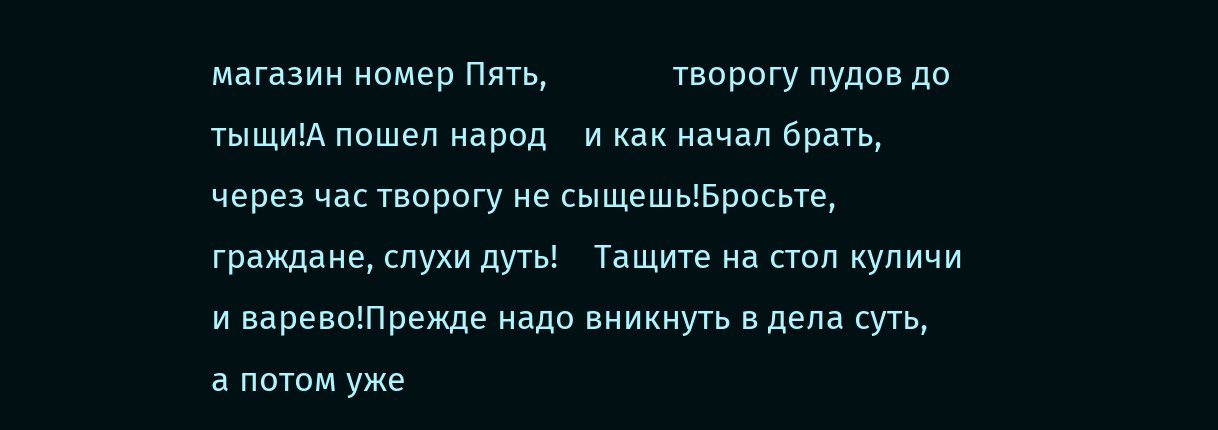магазин номер Пять,              творогу пудов до тыщи!А пошел народ    и как начал брать,       через час творогу не сыщешь!Бросьте, граждане, слухи дуть!    Тащите на стол куличи и варево!Прежде надо вникнуть в дела суть,    а потом уже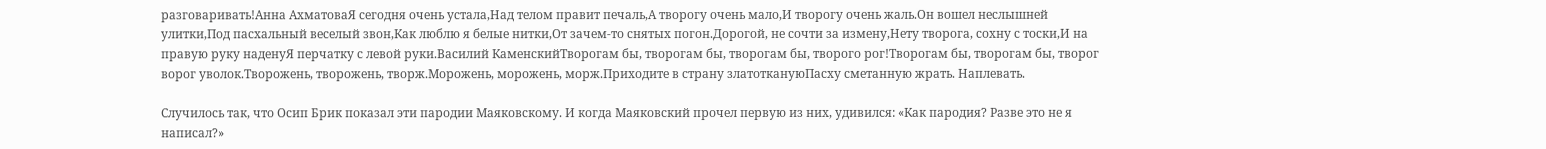разговаривать!Анна АхматоваЯ сегодня очень устала,Над телом правит печаль,А творогу очень мало,И творогу очень жаль.Он вошел неслышней улитки,Под пасхальный веселый звон,Как люблю я белые нитки,От зачем-то снятых погон.Дорогой, не сочти за измену,Нету творога, сохну с тоски,И на правую руку наденуЯ перчатку с левой руки.Василий КаменскийТворогам бы, творогам бы, творогам бы, творого рог!Творогам бы, творогам бы, творог ворог уволок.Творожень, творожень, творж.Морожень, морожень, морж.Приходите в страну златоткануюПасху сметанную жрать. Наплевать.

Случилось так, что Осип Брик показал эти пародии Маяковскому. И когда Маяковский прочел первую из них, удивился: «Как пародия? Разве это не я написал?»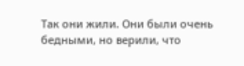Так они жили. Они были очень бедными, но верили, что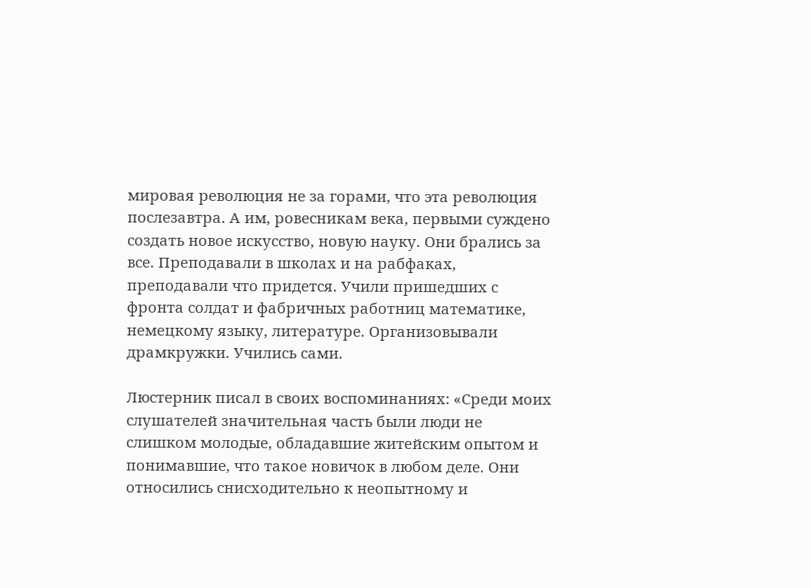мировая революция не за горами, что эта революция послезавтра. А им, ровесникам века, первыми суждено создать новое искусство, новую науку. Они брались за все. Преподавали в школах и на рабфаках, преподавали что придется. Учили пришедших с фронта солдат и фабричных работниц математике, немецкому языку, литературе. Организовывали драмкружки. Учились сами.

Люстерник писал в своих воспоминаниях: «Среди моих слушателей значительная часть были люди не слишком молодые, обладавшие житейским опытом и понимавшие, что такое новичок в любом деле. Они относились снисходительно к неопытному и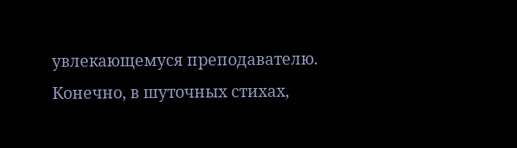увлекающемуся преподавателю. Конечно, в шуточных стихах,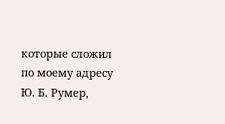которые сложил по моему адресу Ю. Б. Румер,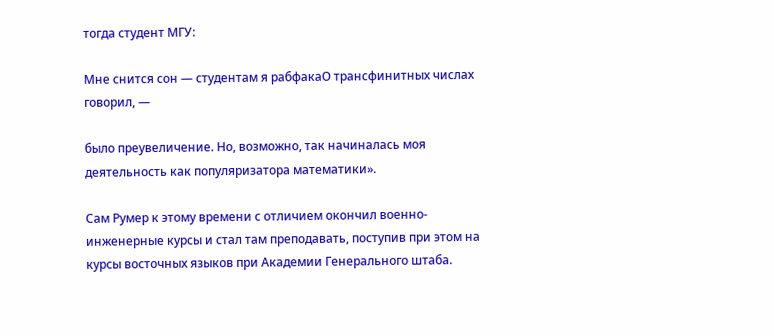тогда студент МГУ:

Мне снится сон — студентам я рабфакаО трансфинитных числах говорил, —

было преувеличение. Но, возможно, так начиналась моя деятельность как популяризатора математики».

Сам Румер к этому времени с отличием окончил военно-инженерные курсы и стал там преподавать, поступив при этом на курсы восточных языков при Академии Генерального штаба.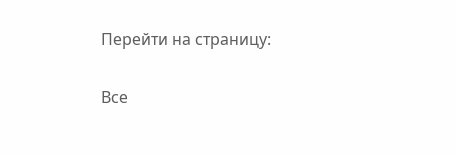Перейти на страницу:

Все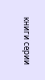книги серии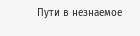Пути в незнаемое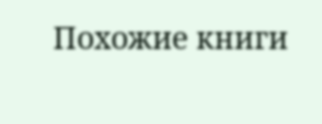Похожие книги